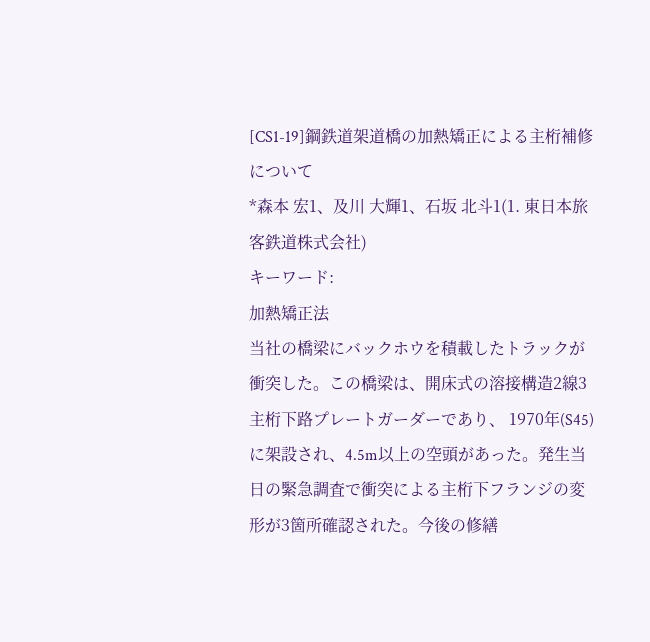[CS1-19]鋼鉄道架道橋の加熱矯正による主桁補修について
*森本 宏1、及川 大輝1、石坂 北斗1(1. 東日本旅客鉄道株式会社)
キーワード:
加熱矯正法
当社の橋梁にバックホウを積載したトラックが衝突した。この橋梁は、開床式の溶接構造2線3主桁下路プレートガーダーであり、 1970年(S45)に架設され、4.5m以上の空頭があった。発生当日の緊急調査で衝突による主桁下フランジの変形が3箇所確認された。今後の修繕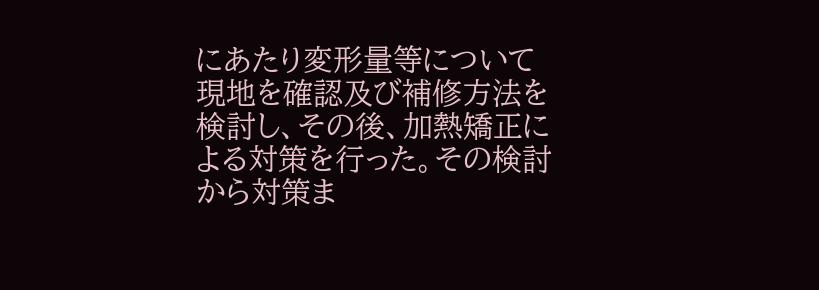にあたり変形量等について現地を確認及び補修方法を検討し、その後、加熱矯正による対策を行った。その検討から対策ま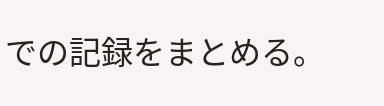での記録をまとめる。